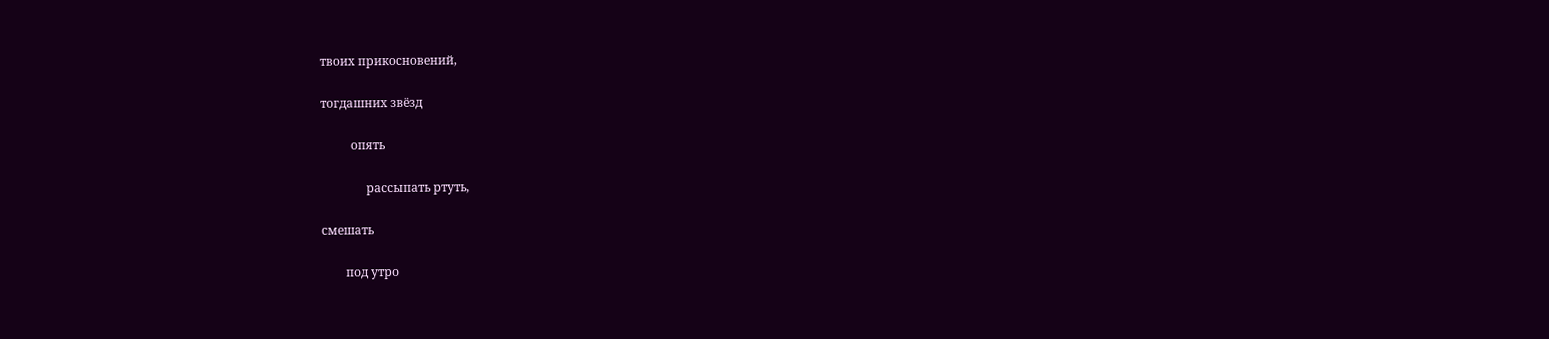твоих прикосновений,

тогдашних звёзд

          опять

               рассыпать ртуть,

смешать

        под утро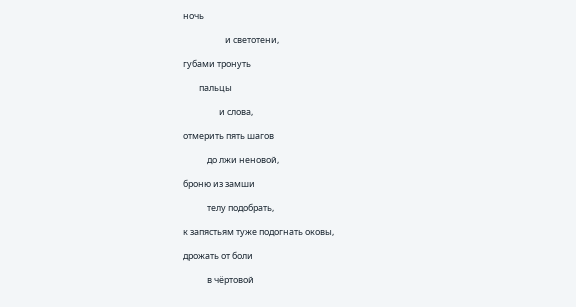ночь

                     и светотени,

губами тронуть

        пальцы

                  и слова,

отмерить пять шагов

            до лжи неновой,

броню из замши

            телу подобрать,

к запястьям туже подогнать оковы,

дрожать от боли

            в чёртовой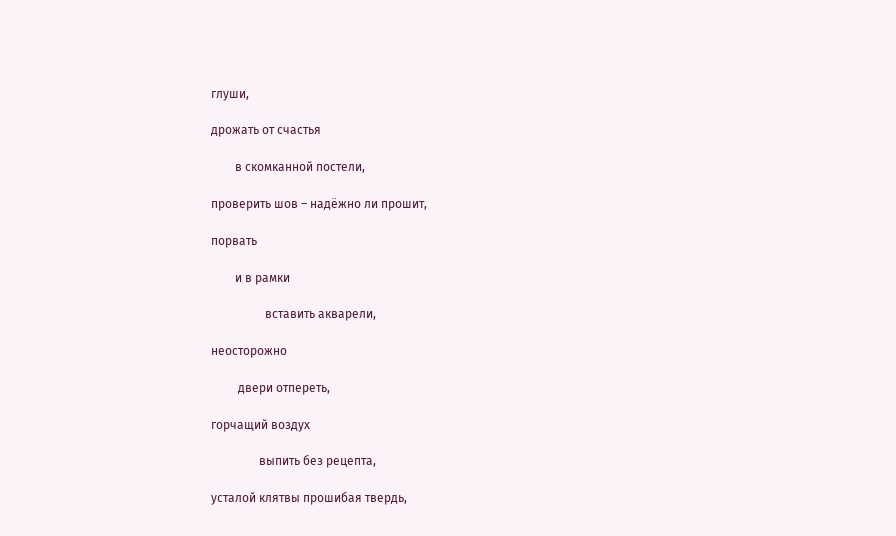глуши,

дрожать от счастья

        в скомканной постели,

проверить шов – надёжно ли прошит,

порвать

        и в рамки

                  вставить акварели,

неосторожно

         двери отпереть,

горчащий воздух

                выпить без рецепта,

усталой клятвы прошибая твердь,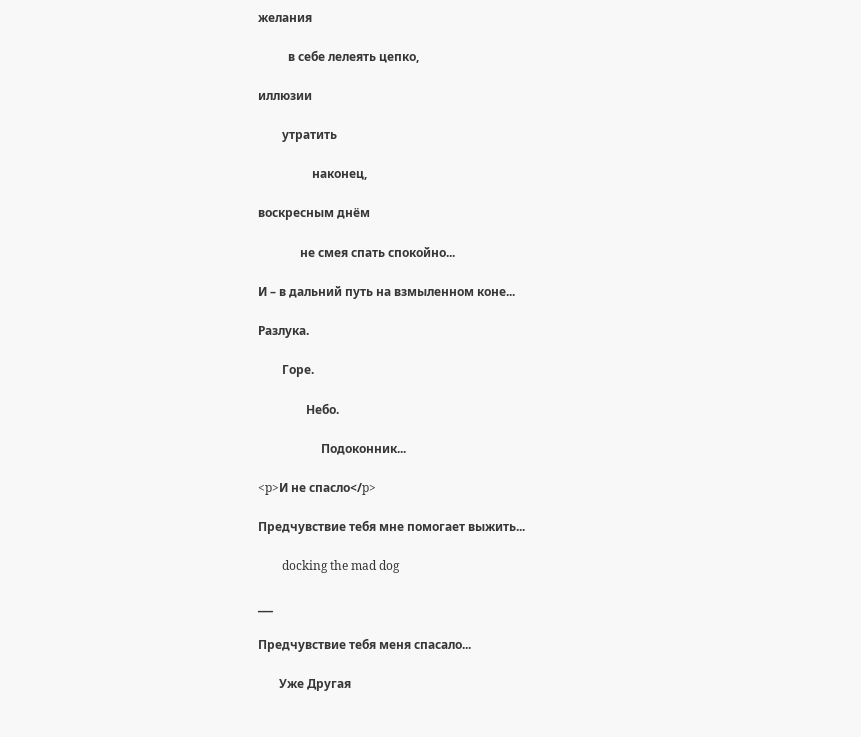желания

          в себе лелеять цепко,

иллюзии

        утратить

                  наконец,

воскресным днём

              не смея спать спокойно...

И – в дальний путь на взмыленном коне...

Разлука.

        Горе.

                Небо.

                     Подоконник...

<p>И не спасло</p>

Предчувствие тебя мне помогает выжить...

        docking the mad dog

___

Предчувствие тебя меня спасало...

       Уже Другая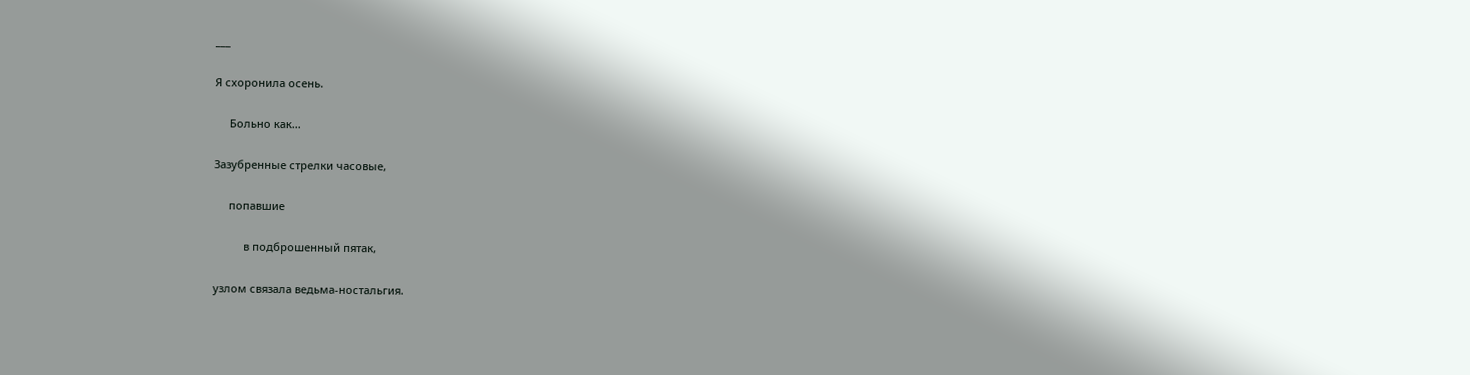___

Я схоронила осень.

     Больно как...

Зазубренные стрелки часовые,

     попавшие

          в подброшенный пятак,

узлом связала ведьма-ностальгия.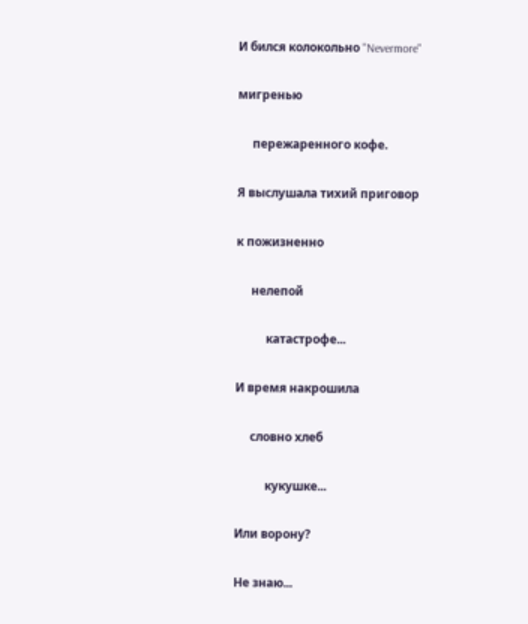И бился колокольно "Nevermore"

мигренью

     пережаренного кофе.

Я выслушала тихий приговор

к пожизненно

     нелепой

          катастрофе...

И время накрошила

     словно хлеб

          кукушке...

Или ворону?

Не знаю...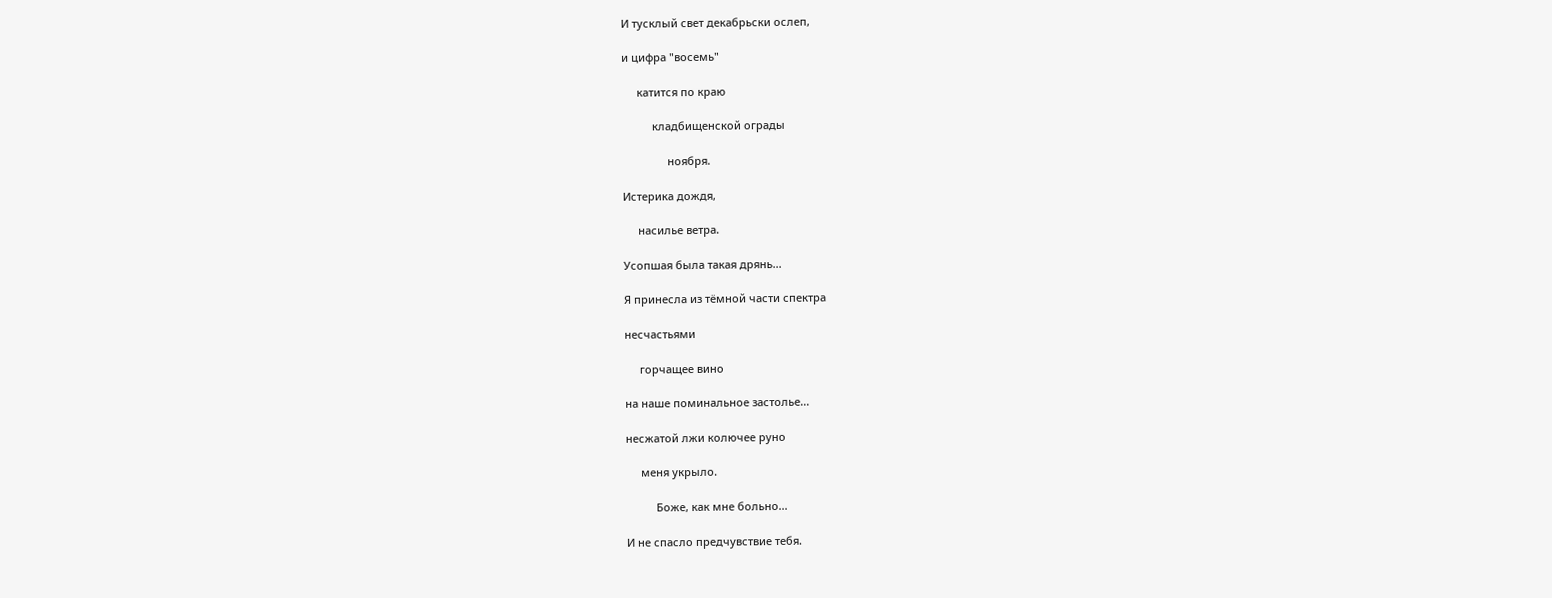И тусклый свет декабрьски ослеп,

и цифра "восемь"

     катится по краю

          кладбищенской ограды

               ноября.

Истерика дождя,

     насилье ветра.

Усопшая была такая дрянь...

Я принесла из тёмной части спектра

несчастьями

     горчащее вино

на наше поминальное застолье...

несжатой лжи колючее руно

     меня укрыло.

          Боже, как мне больно...

И не спасло предчувствие тебя.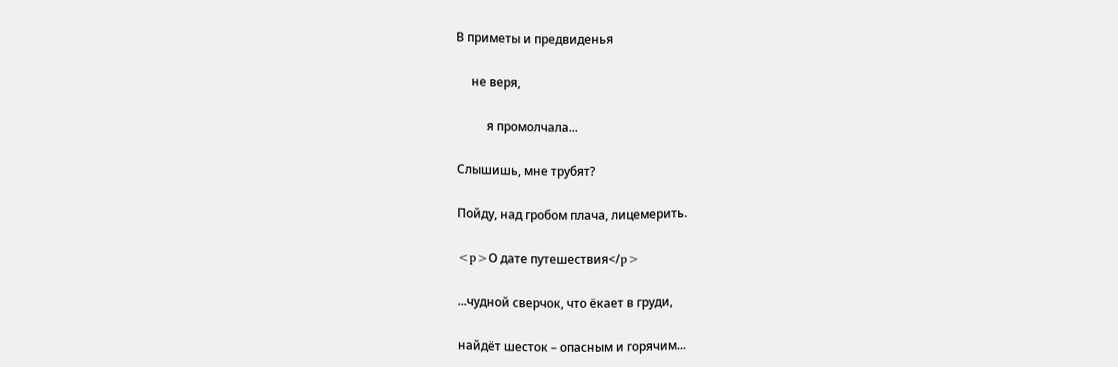В приметы и предвиденья

     не веря,

          я промолчала...

Слышишь, мне трубят?

Пойду, над гробом плача, лицемерить.

<p>О дате путешествия</p>

...чудной сверчок, что ёкает в груди,

найдёт шесток – опасным и горячим...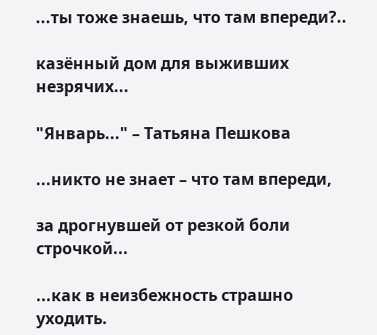...ты тоже знаешь, что там впереди?..

казённый дом для выживших незрячих...

"Январь..." – Татьяна Пешкова

...никто не знает – что там впереди,

за дрогнувшей от резкой боли строчкой...

...как в неизбежность страшно уходить.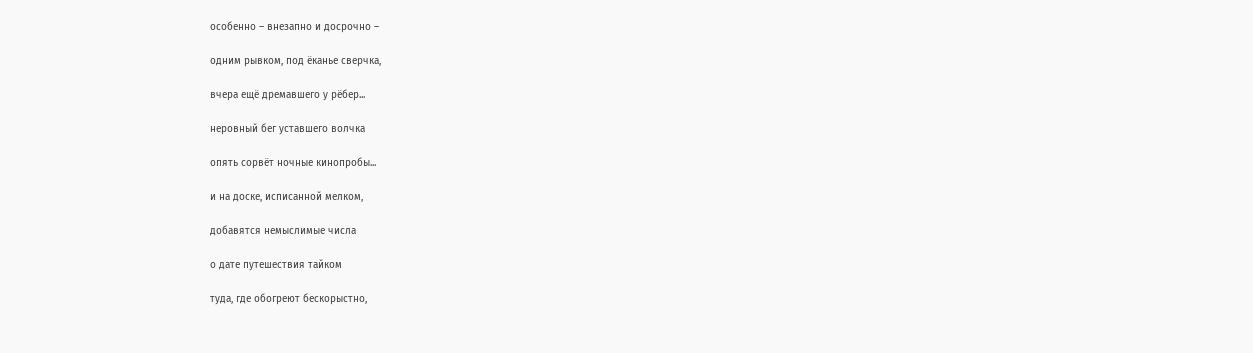особенно – внезапно и досрочно –

одним рывком, под ёканье сверчка,

вчера ещё дремавшего у рёбер...

неровный бег уставшего волчка

опять сорвёт ночные кинопробы...

и на доске, исписанной мелком,

добавятся немыслимые числа

о дате путешествия тайком

туда, где обогреют бескорыстно,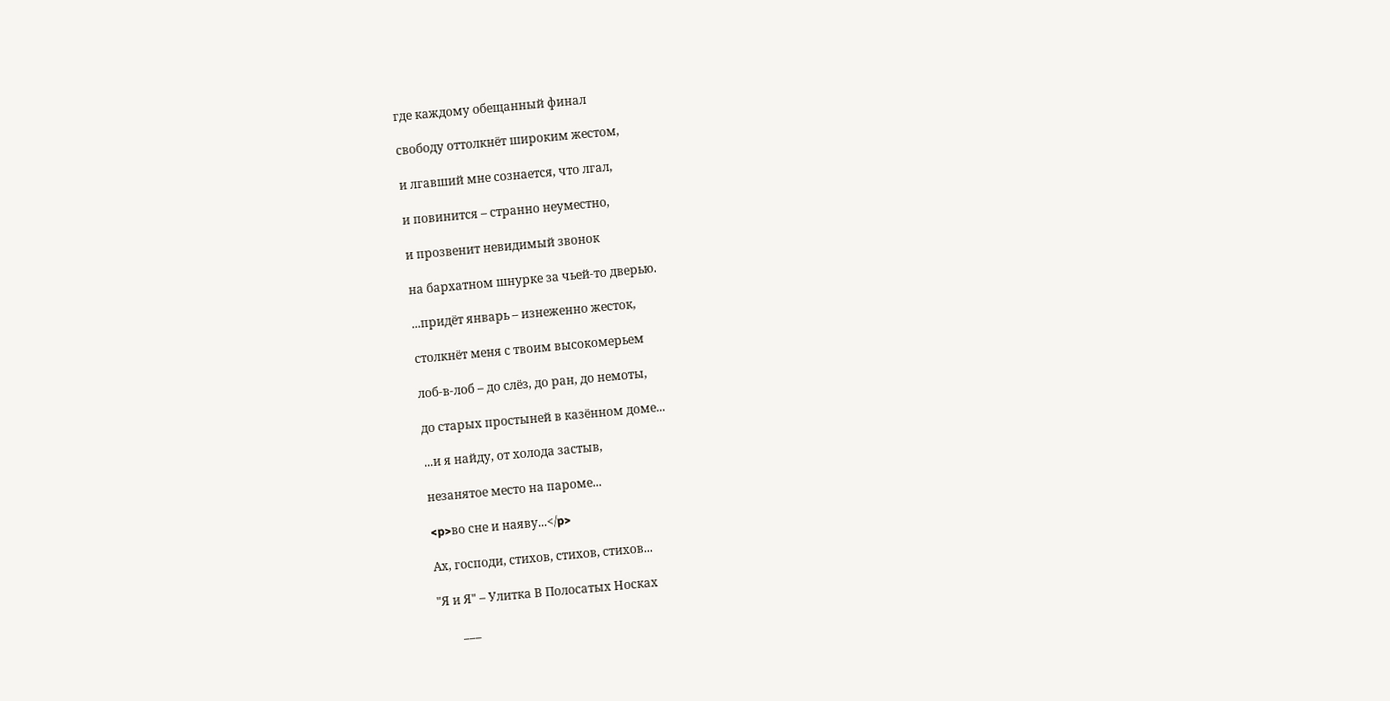где каждому обещанный финал

свободу оттолкнёт широким жестом,

и лгавший мне сознается, что лгал,

и повинится – странно неуместно,

и прозвенит невидимый звонок

на бархатном шнурке за чьей-то дверью.

...придёт январь – изнеженно жесток,

столкнёт меня с твоим высокомерьем

лоб-в-лоб – до слёз, до ран, до немоты,

до старых простыней в казённом доме...

...и я найду, от холода застыв,

незанятое место на пароме...

<p>во сне и наяву...</p>

Ах, господи, стихов, стихов, стихов...

"Я и Я" – Улитка В Полосатых Носках

        ___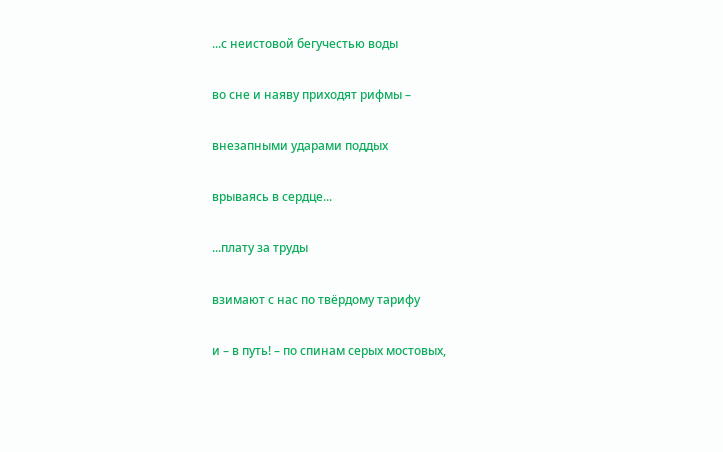...с неистовой бегучестью воды

во сне и наяву приходят рифмы –

внезапными ударами поддых

врываясь в сердце...

...плату за труды

взимают с нас по твёрдому тарифу

и – в путь! – по спинам серых мостовых,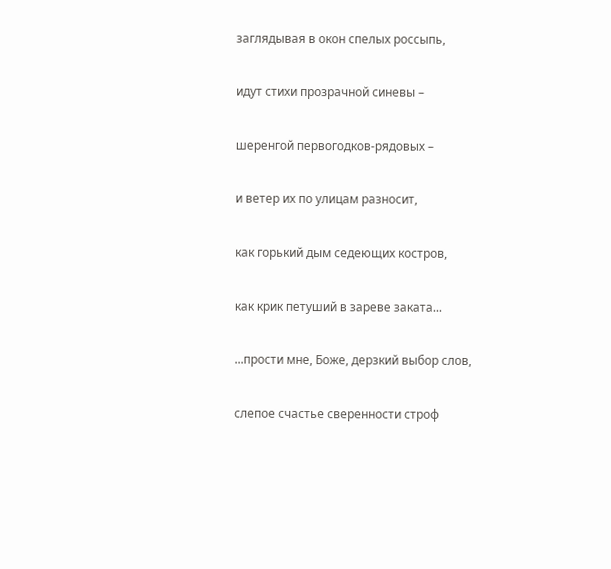заглядывая в окон спелых россыпь,

идут стихи прозрачной синевы –

шеренгой первогодков-рядовых –

и ветер их по улицам разносит,

как горький дым седеющих костров,

как крик петуший в зареве заката...

...прости мне, Боже, дерзкий выбор слов,

слепое счастье сверенности строф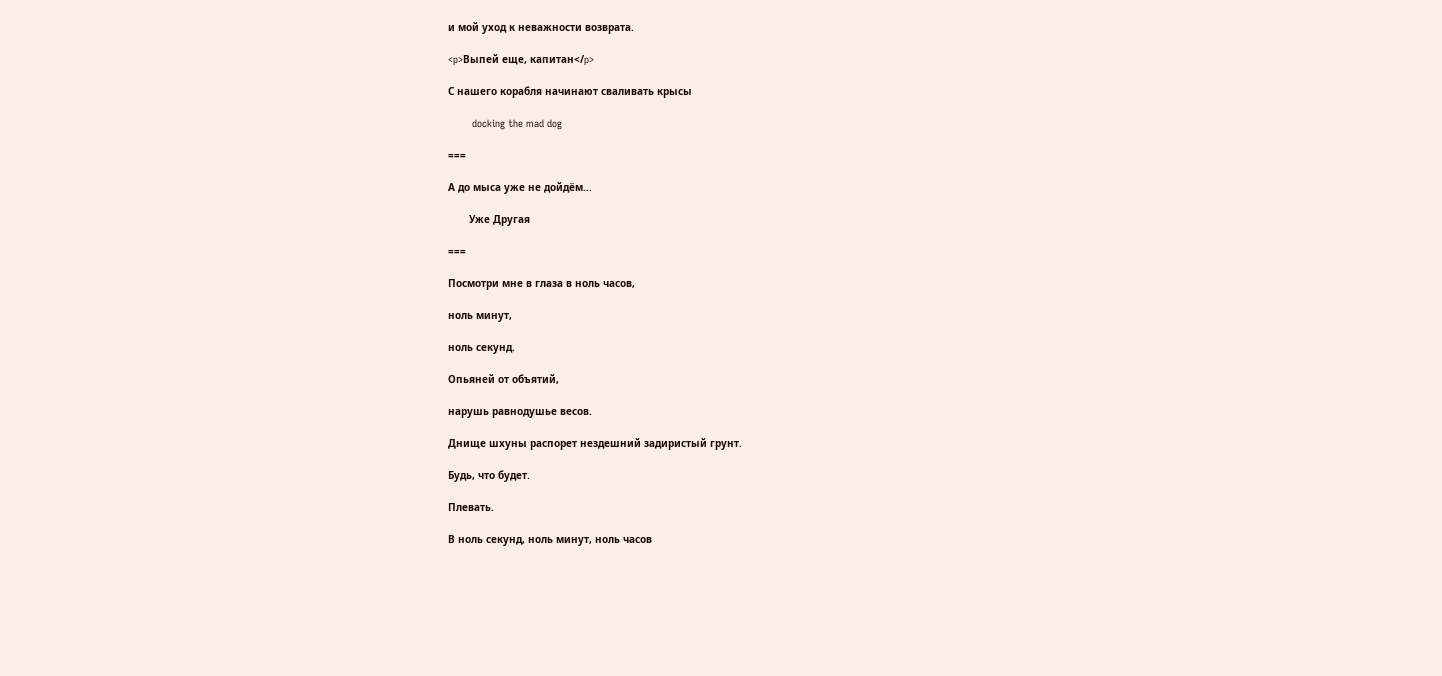и мой уход к неважности возврата.

<p>Выпей еще, капитан</p>

С нашего корабля начинают сваливать крысы

        docking the mad dog

===

А до мыса уже не дойдём...

       Уже Другая

===

Посмотри мне в глаза в ноль часов,

ноль минут,

ноль секунд.

Опьяней от объятий,

нарушь равнодушье весов.

Днище шхуны распорет нездешний задиристый грунт.

Будь, что будет.

Плевать.

В ноль секунд, ноль минут, ноль часов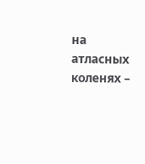на атласных коленях –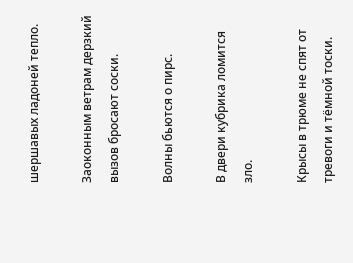шершавых ладоней тепло.

Заоконным ветрам дерзкий вызов бросают соски.

Волны бьются о пирс.

В двери кубрика ломится зло.

Крысы в трюме не спят от тревоги и тёмной тоски.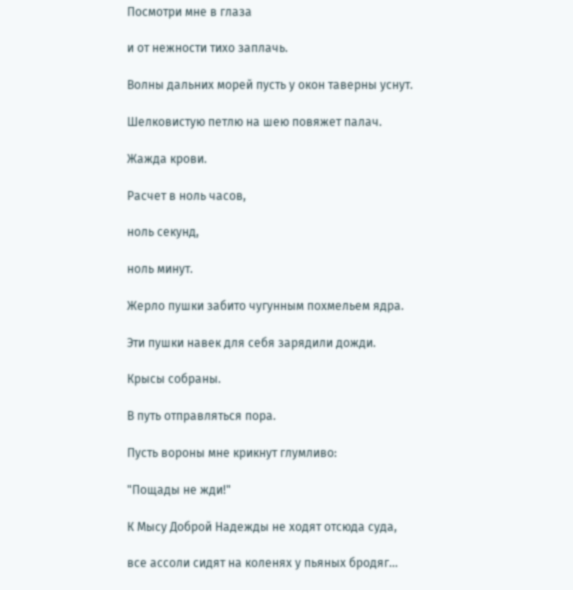Посмотри мне в глаза

и от нежности тихо заплачь.

Волны дальних морей пусть у окон таверны уснут.

Шелковистую петлю на шею повяжет палач.

Жажда крови.

Расчет в ноль часов,

ноль секунд,

ноль минут.

Жерло пушки забито чугунным похмельем ядра.

Эти пушки навек для себя зарядили дожди.

Крысы собраны.

В путь отправляться пора.

Пусть вороны мне крикнут глумливо:

"Пощады не жди!"

К Мысу Доброй Надежды не ходят отсюда суда,

все ассоли сидят на коленях у пьяных бродяг...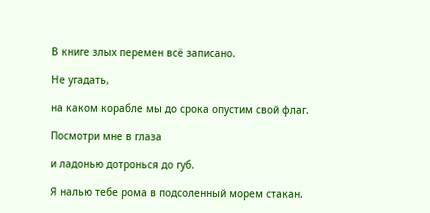В книге злых перемен всё записано.

Не угадать,

на каком корабле мы до срока опустим свой флаг.

Посмотри мне в глаза

и ладонью дотронься до губ.

Я налью тебе рома в подсоленный морем стакан.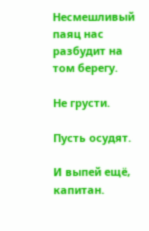Несмешливый паяц нас разбудит на том берегу.

Не грусти.

Пусть осудят.

И выпей ещё, капитан.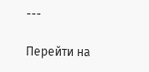---

Перейти на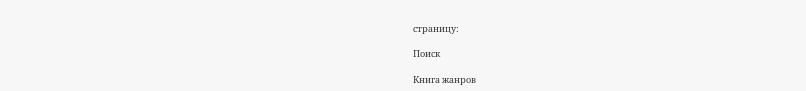страницу:

Поиск

Книга жанров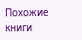Похожие книги